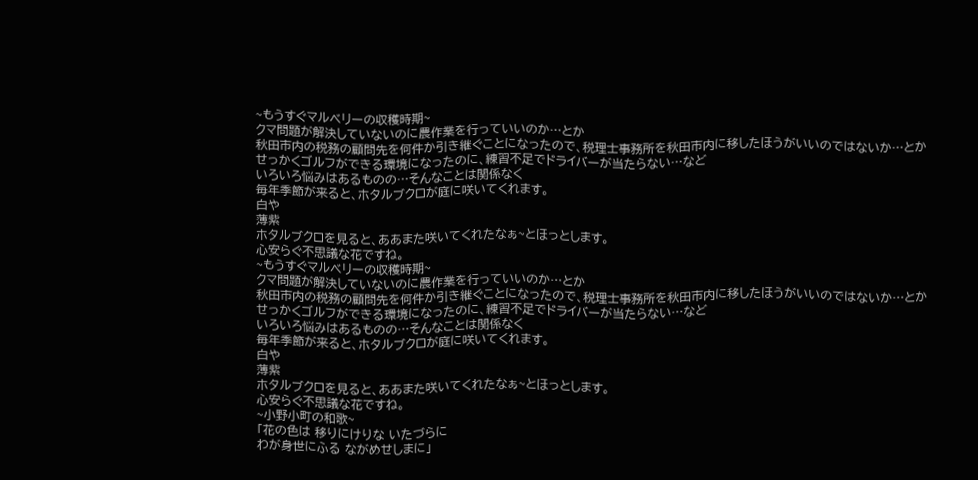~もうすぐマルベリーの収穫時期~
クマ問題が解決していないのに農作業を行っていいのか…とか
秋田市内の税務の顧問先を何件か引き継ぐことになったので、税理士事務所を秋田市内に移したほうがいいのではないか…とか
せっかくゴルフができる環境になったのに、練習不足でドライバーが当たらない…など
いろいろ悩みはあるものの…そんなことは関係なく
毎年季節が来ると、ホタルブクロが庭に咲いてくれます。
白や
薄紫
ホタルブクロを見ると、ああまた咲いてくれたなぁ~とほっとします。
心安らぐ不思議な花ですね。
~もうすぐマルベリーの収穫時期~
クマ問題が解決していないのに農作業を行っていいのか…とか
秋田市内の税務の顧問先を何件か引き継ぐことになったので、税理士事務所を秋田市内に移したほうがいいのではないか…とか
せっかくゴルフができる環境になったのに、練習不足でドライバーが当たらない…など
いろいろ悩みはあるものの…そんなことは関係なく
毎年季節が来ると、ホタルブクロが庭に咲いてくれます。
白や
薄紫
ホタルブクロを見ると、ああまた咲いてくれたなぁ~とほっとします。
心安らぐ不思議な花ですね。
~小野小町の和歌~
「花の色は 移りにけりな いたづらに
わが身世にふる ながめせしまに」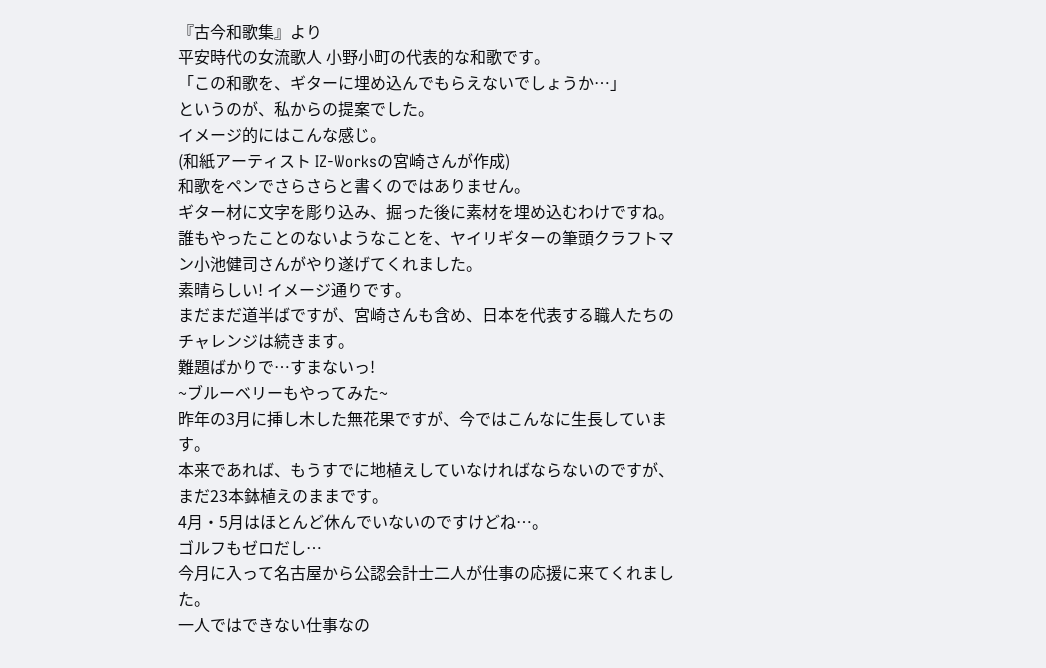『古今和歌集』より
平安時代の女流歌人 小野小町の代表的な和歌です。
「この和歌を、ギターに埋め込んでもらえないでしょうか…」
というのが、私からの提案でした。
イメージ的にはこんな感じ。
(和紙アーティスト IZ-Worksの宮崎さんが作成)
和歌をペンでさらさらと書くのではありません。
ギター材に文字を彫り込み、掘った後に素材を埋め込むわけですね。
誰もやったことのないようなことを、ヤイリギターの筆頭クラフトマン小池健司さんがやり遂げてくれました。
素晴らしい! イメージ通りです。
まだまだ道半ばですが、宮崎さんも含め、日本を代表する職人たちのチャレンジは続きます。
難題ばかりで…すまないっ!
~ブルーベリーもやってみた~
昨年の3月に挿し木した無花果ですが、今ではこんなに生長しています。
本来であれば、もうすでに地植えしていなければならないのですが、まだ23本鉢植えのままです。
4月・5月はほとんど休んでいないのですけどね…。
ゴルフもゼロだし…
今月に入って名古屋から公認会計士二人が仕事の応援に来てくれました。
一人ではできない仕事なの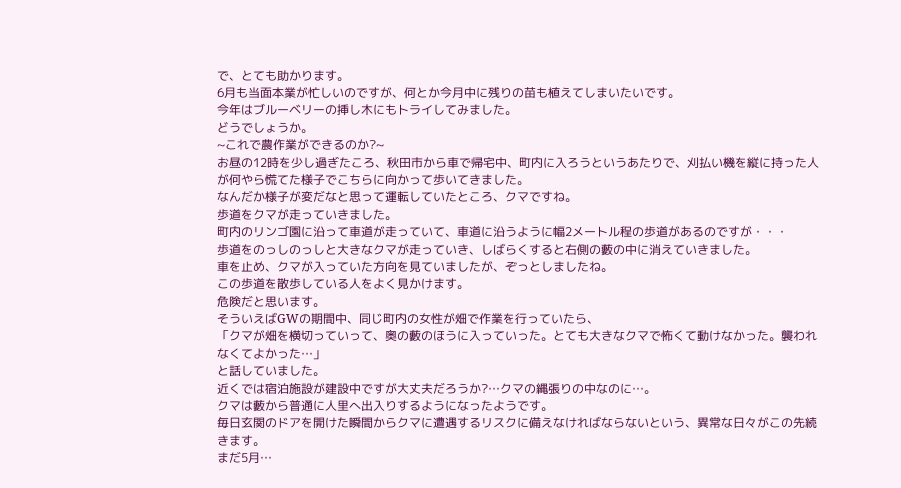で、とても助かります。
6月も当面本業が忙しいのですが、何とか今月中に残りの苗も植えてしまいたいです。
今年はブルーベリーの挿し木にもトライしてみました。
どうでしょうか。
~これで農作業ができるのか?~
お昼の12時を少し過ぎたころ、秋田市から車で帰宅中、町内に入ろうというあたりで、刈払い機を縦に持った人が何やら慌てた様子でこちらに向かって歩いてきました。
なんだか様子が変だなと思って運転していたところ、クマですね。
歩道をクマが走っていきました。
町内のリンゴ園に沿って車道が走っていて、車道に沿うように幅2メートル程の歩道があるのですが・・・
歩道をのっしのっしと大きなクマが走っていき、しばらくすると右側の藪の中に消えていきました。
車を止め、クマが入っていた方向を見ていましたが、ぞっとしましたね。
この歩道を散歩している人をよく見かけます。
危険だと思います。
そういえばGWの期間中、同じ町内の女性が畑で作業を行っていたら、
「クマが畑を横切っていって、奥の藪のほうに入っていった。とても大きなクマで怖くて動けなかった。襲われなくてよかった…」
と話していました。
近くでは宿泊施設が建設中ですが大丈夫だろうか?…クマの縄張りの中なのに…。
クマは藪から普通に人里へ出入りするようになったようです。
毎日玄関のドアを開けた瞬間からクマに遭遇するリスクに備えなければならないという、異常な日々がこの先続きます。
まだ5月…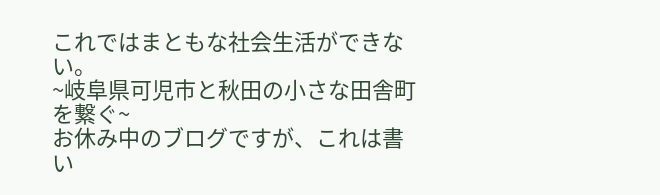これではまともな社会生活ができない。
~岐阜県可児市と秋田の小さな田舎町を繋ぐ~
お休み中のブログですが、これは書い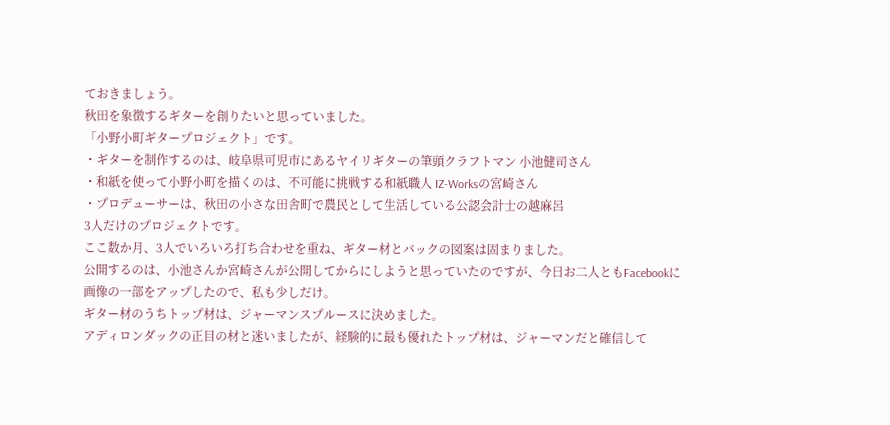ておきましょう。
秋田を象徴するギターを創りたいと思っていました。
「小野小町ギタープロジェクト」です。
・ギターを制作するのは、岐阜県可児市にあるヤイリギターの筆頭クラフトマン 小池健司さん
・和紙を使って小野小町を描くのは、不可能に挑戦する和紙職人 IZ-Worksの宮崎さん
・プロデューサーは、秋田の小さな田舎町で農民として生活している公認会計士の越麻呂
3人だけのプロジェクトです。
ここ数か月、3人でいろいろ打ち合わせを重ね、ギター材とバックの図案は固まりました。
公開するのは、小池さんか宮崎さんが公開してからにしようと思っていたのですが、今日お二人ともFacebookに画像の一部をアップしたので、私も少しだけ。
ギター材のうちトップ材は、ジャーマンスプルースに決めました。
アディロンダックの正目の材と迷いましたが、経験的に最も優れたトップ材は、ジャーマンだと確信して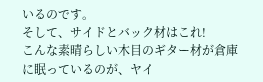いるのです。
そして、サイドとバック材はこれ!
こんな素晴らしい木目のギター材が倉庫に眠っているのが、ヤイ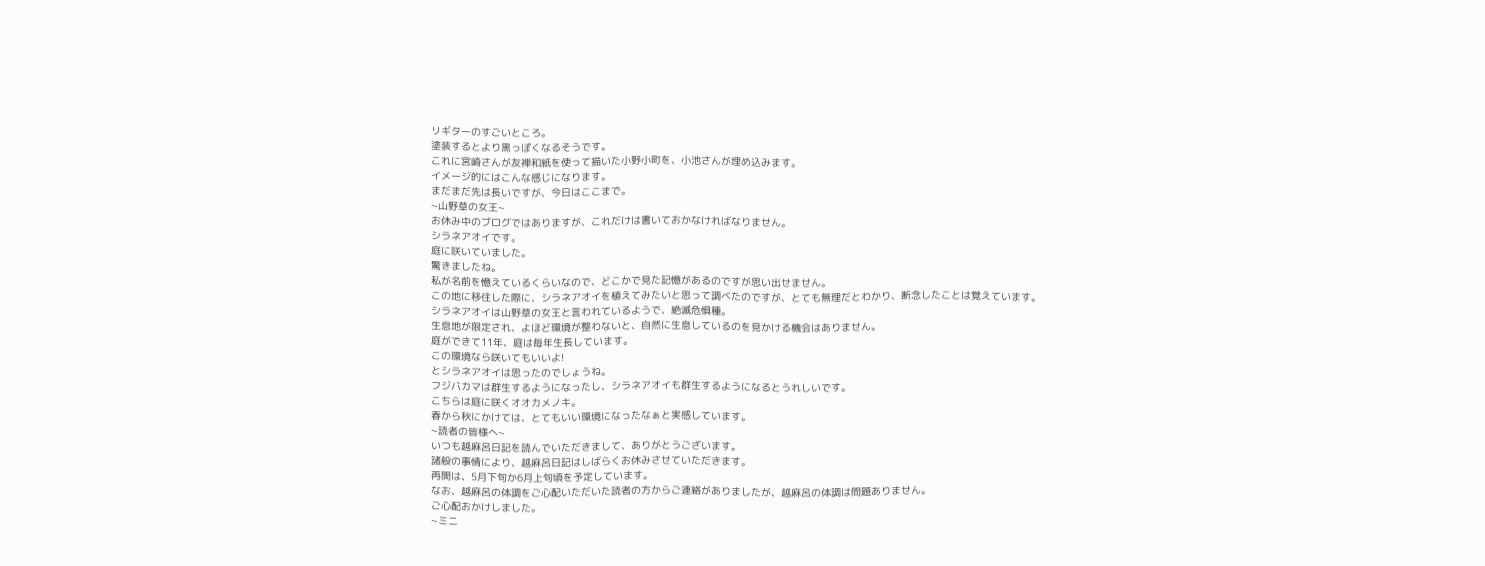リギターのすごいところ。
塗装するとより黒っぽくなるそうです。
これに宮崎さんが友禅和紙を使って描いた小野小町を、小池さんが埋め込みます。
イメージ的にはこんな感じになります。
まだまだ先は長いですが、今日はここまで。
~山野草の女王~
お休み中のブログではありますが、これだけは書いておかなければなりません。
シラネアオイです。
庭に咲いていました。
驚きましたね。
私が名前を憶えているくらいなので、どこかで見た記憶があるのですが思い出せません。
この地に移住した際に、シラネアオイを植えてみたいと思って調べたのですが、とても無理だとわかり、断念したことは覚えています。
シラネアオイは山野草の女王と言われているようで、絶滅危惧種。
生息地が限定され、よほど環境が整わないと、自然に生息しているのを見かける機会はありません。
庭ができて11年、庭は毎年生長しています。
この環境なら咲いてもいいよ!
とシラネアオイは思ったのでしょうね。
フジバカマは群生するようになったし、シラネアオイも群生するようになるとうれしいです。
こちらは庭に咲くオオカメノキ。
春から秋にかけては、とてもいい環境になったなぁと実感しています。
~読者の皆様へ~
いつも越麻呂日記を読んでいただきまして、ありがとうございます。
諸般の事情により、越麻呂日記はしばらくお休みさせていただきます。
再開は、5月下旬か6月上旬頃を予定しています。
なお、越麻呂の体調をご心配いただいた読者の方からご連絡がありましたが、越麻呂の体調は問題ありません。
ご心配おかけしました。
~ミニ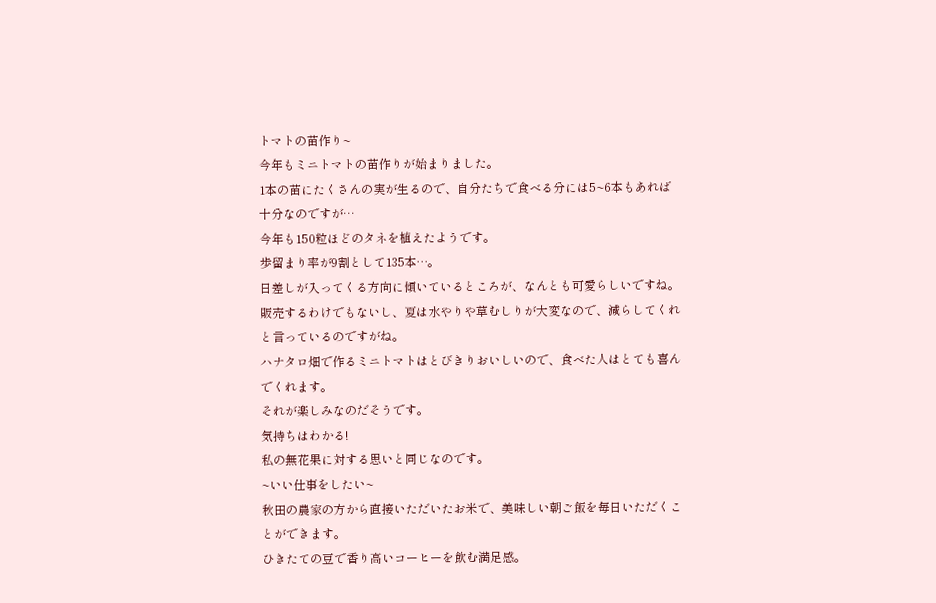トマトの苗作り~
今年もミニトマトの苗作りが始まりました。
1本の苗にたくさんの実が生るので、自分たちで食べる分には5~6本もあれば十分なのですが…
今年も150粒ほどのタネを植えたようです。
歩留まり率が9割として135本…。
日差しが入ってくる方向に傾いているところが、なんとも可愛らしいですね。
販売するわけでもないし、夏は水やりや草むしりが大変なので、減らしてくれと言っているのですがね。
ハナタロ畑で作るミニトマトはとびきりおいしいので、食べた人はとても喜んでくれます。
それが楽しみなのだそうです。
気持ちはわかる!
私の無花果に対する思いと同じなのです。
~いい仕事をしたい~
秋田の農家の方から直接いただいたお米で、美味しい朝ご飯を毎日いただくことができます。
ひきたての豆で香り高いコーヒーを飲む満足感。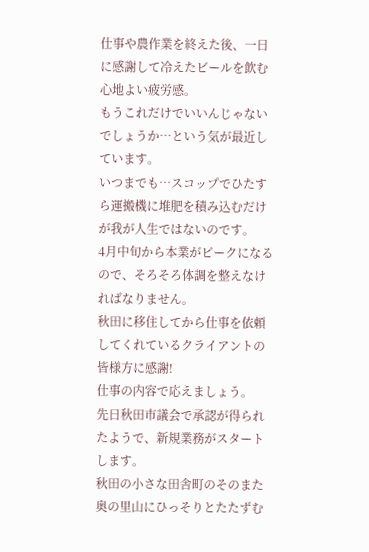仕事や農作業を終えた後、一日に感謝して冷えたビールを飲む心地よい疲労感。
もうこれだけでいいんじゃないでしょうか…という気が最近しています。
いつまでも…スコップでひたすら運搬機に堆肥を積み込むだけが我が人生ではないのです。
4月中旬から本業がピークになるので、そろそろ体調を整えなければなりません。
秋田に移住してから仕事を依頼してくれているクライアントの皆様方に感謝!
仕事の内容で応えましょう。
先日秋田市議会で承認が得られたようで、新規業務がスタートします。
秋田の小さな田舎町のそのまた奥の里山にひっそりとたたずむ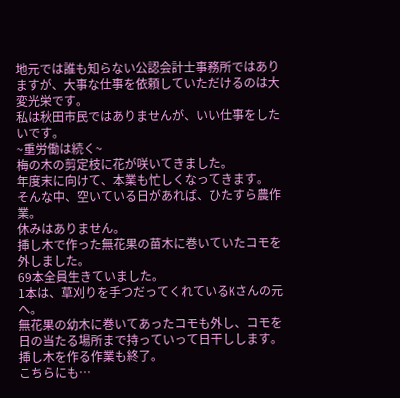地元では誰も知らない公認会計士事務所ではありますが、大事な仕事を依頼していただけるのは大変光栄です。
私は秋田市民ではありませんが、いい仕事をしたいです。
~重労働は続く~
梅の木の剪定枝に花が咲いてきました。
年度末に向けて、本業も忙しくなってきます。
そんな中、空いている日があれば、ひたすら農作業。
休みはありません。
挿し木で作った無花果の苗木に巻いていたコモを外しました。
69本全員生きていました。
1本は、草刈りを手つだってくれているKさんの元へ。
無花果の幼木に巻いてあったコモも外し、コモを日の当たる場所まで持っていって日干しします。
挿し木を作る作業も終了。
こちらにも…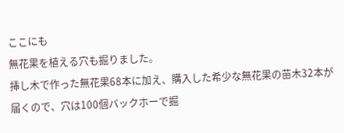ここにも
無花果を植える穴も掘りました。
挿し木で作った無花果68本に加え、購入した希少な無花果の苗木32本が届くので、穴は100個バックホーで掘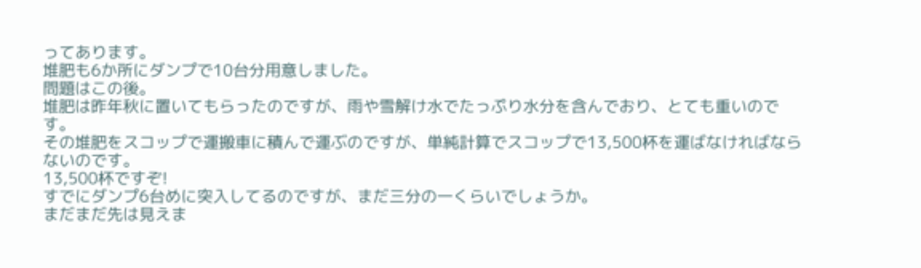ってあります。
堆肥も6か所にダンプで10台分用意しました。
問題はこの後。
堆肥は昨年秋に置いてもらったのですが、雨や雪解け水でたっぷり水分を含んでおり、とても重いのです。
その堆肥をスコップで運搬車に積んで運ぶのですが、単純計算でスコップで13,500杯を運ばなければならないのです。
13,500杯ですぞ!
すでにダンプ6台めに突入してるのですが、まだ三分の一くらいでしょうか。
まだまだ先は見えま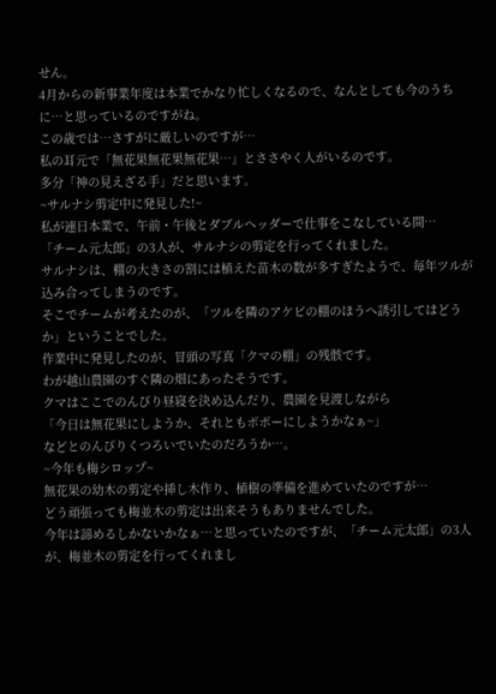せん。
4月からの新事業年度は本業でかなり忙しくなるので、なんとしても今のうちに…と思っているのですがね。
この歳では…さすがに厳しいのですが…
私の耳元で「無花果無花果無花果…」とささやく人がいるのです。
多分「神の見えざる手」だと思います。
~サルナシ剪定中に発見した!~
私が連日本業で、午前・午後とダブルヘッダーで仕事をこなしている間…
「チーム元太郎」の3人が、サルナシの剪定を行ってくれました。
サルナシは、棚の大きさの割には植えた苗木の数が多すぎたようで、毎年ツルが込み合ってしまうのです。
そこでチームが考えたのが、「ツルを隣のアケビの棚のほうへ誘引してはどうか」ということでした。
作業中に発見したのが、冒頭の写真「クマの棚」の残骸です。
わが越山農園のすぐ隣の畑にあったそうです。
クマはここでのんびり昼寝を決め込んだり、農園を見渡しながら
「今日は無花果にしようか、それともポポーにしようかなぁ~」
などとのんびりくつろいでいたのだろうか…。
~今年も梅シロップ~
無花果の幼木の剪定や挿し木作り、植樹の準備を進めていたのですが…
どう頑張っても梅並木の剪定は出来そうもありませんでした。
今年は諦めるしかないかなぁ…と思っていたのですが、「チーム元太郎」の3人が、梅並木の剪定を行ってくれまし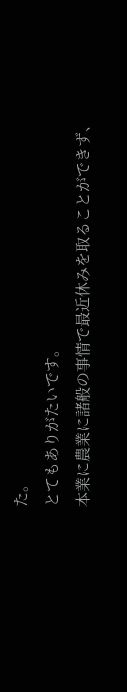た。
とてもありがたいです。
本業に農業に諸般の事情で最近休みを取ることができず、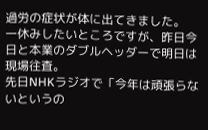過労の症状が体に出てきました。
一休みしたいところですが、昨日今日と本業のダブルヘッダーで明日は現場往査。
先日NHKラジオで「今年は頑張らないというの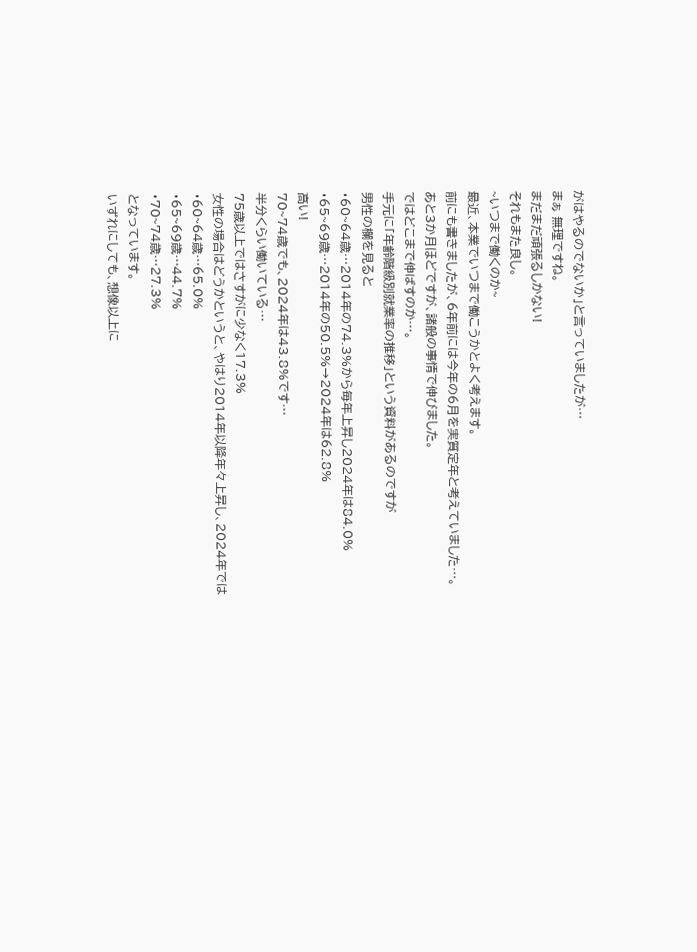がはやるのでないか」と言っていましたが…
まぁ 無理ですね。
まだまだ頑張るしかない!
それもまた良し。
~いつまで働くのか~
最近、本業でいつまで働こうかとよく考えます。
前にも書きましたが、6年前には今年の6月を実質定年と考えていました…。
あと3か月ほどですが、諸般の事情で伸びました。
ではどこまで伸ばすのか…。
手元に「年齢階級別就業率の推移」という資料があるのですが
男性の欄を見ると
・60~64歳…2014年の74.3%から毎年上昇し2024年は84.0%
・65~69歳…2014年の50.5%→2024年は62.8%
高い!
70~74歳でも、2024年は43.8%です…
半分くらい働いている…
75歳以上ではさすがに少なく17.3%
女性の場合はどうかというと、やはり2014年以降年々上昇し、2024年では
・60~64歳…65.0%
・65~69歳…44.7%
・70~74歳…27.3%
となっています。
いずれにしても、想像以上に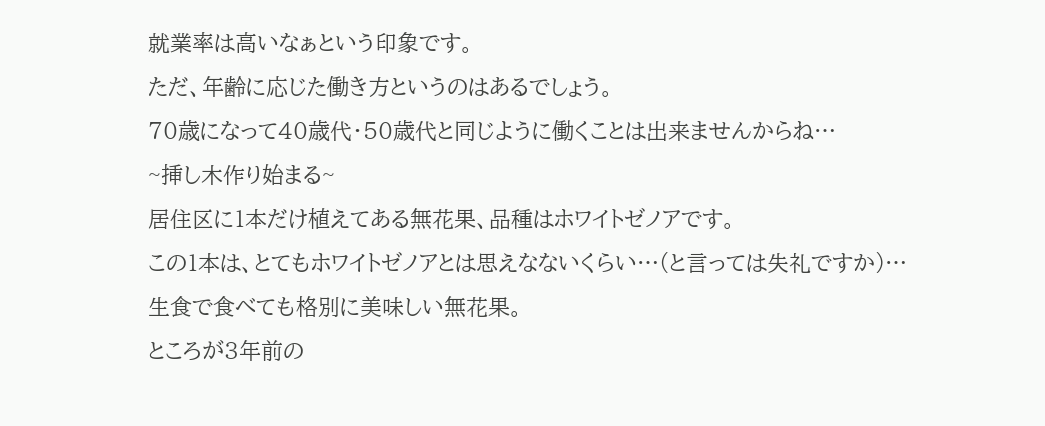就業率は高いなぁという印象です。
ただ、年齢に応じた働き方というのはあるでしょう。
70歳になって40歳代・50歳代と同じように働くことは出来ませんからね…
~挿し木作り始まる~
居住区に1本だけ植えてある無花果、品種はホワイトゼノアです。
この1本は、とてもホワイトゼノアとは思えなないくらい…(と言っては失礼ですか)…生食で食べても格別に美味しい無花果。
ところが3年前の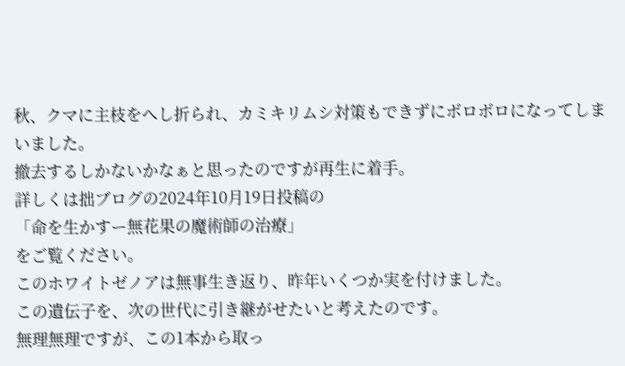秋、クマに主枝をへし折られ、カミキリムシ対策もできずにボロボロになってしまいました。
撤去するしかないかなぁと思ったのですが再生に着手。
詳しくは拙ブログの2024年10月19日投稿の
「命を生かすー無花果の魔術師の治療」
をご覧ください。
このホワイトゼノアは無事生き返り、昨年いくつか実を付けました。
この遺伝子を、次の世代に引き継がせたいと考えたのです。
無理無理ですが、この1本から取っ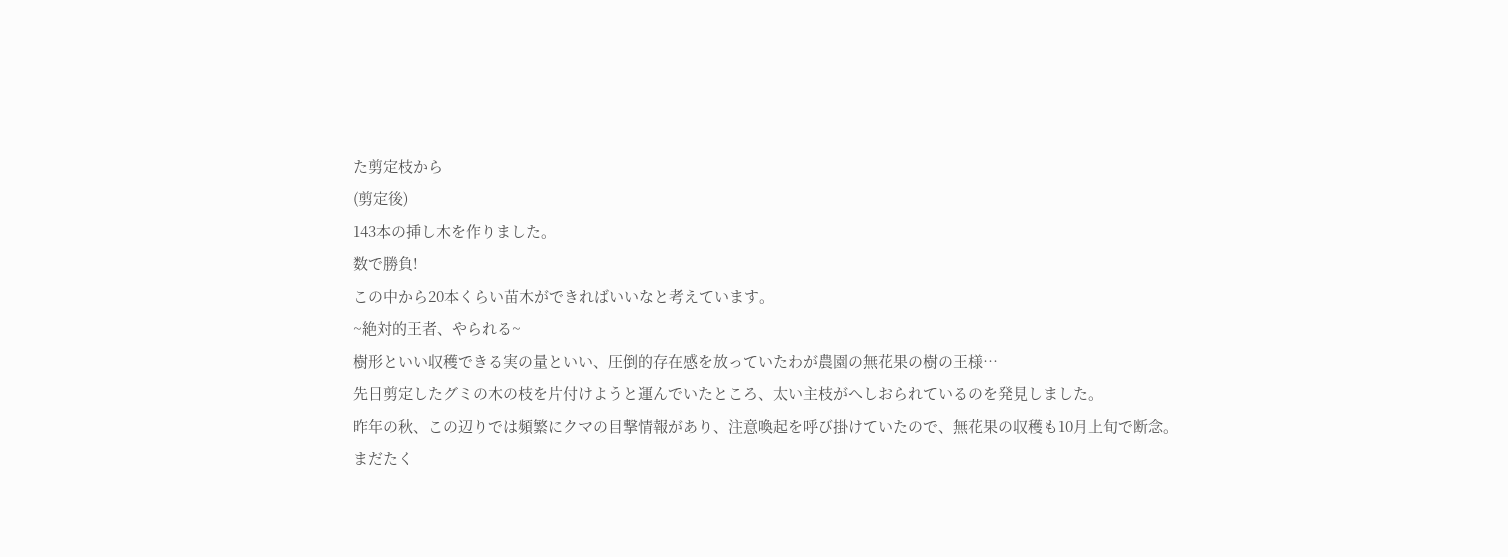た剪定枝から
(剪定後)
143本の挿し木を作りました。
数で勝負!
この中から20本くらい苗木ができればいいなと考えています。
~絶対的王者、やられる~
樹形といい収穫できる実の量といい、圧倒的存在感を放っていたわが農園の無花果の樹の王様…
先日剪定したグミの木の枝を片付けようと運んでいたところ、太い主枝がへしおられているのを発見しました。
昨年の秋、この辺りでは頻繁にクマの目撃情報があり、注意喚起を呼び掛けていたので、無花果の収穫も10月上旬で断念。
まだたく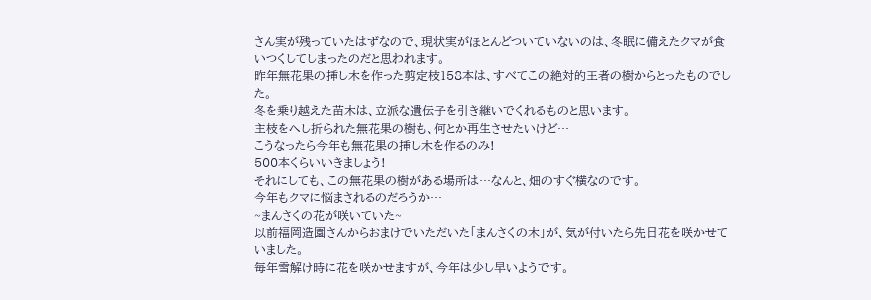さん実が残っていたはずなので、現状実がほとんどついていないのは、冬眠に備えたクマが食いつくしてしまったのだと思われます。
昨年無花果の挿し木を作った剪定枝158本は、すべてこの絶対的王者の樹からとったものでした。
冬を乗り越えた苗木は、立派な遺伝子を引き継いでくれるものと思います。
主枝をへし折られた無花果の樹も、何とか再生させたいけど…
こうなったら今年も無花果の挿し木を作るのみ!
500本くらいいきましょう!
それにしても、この無花果の樹がある場所は…なんと、畑のすぐ横なのです。
今年もクマに悩まされるのだろうか…
~まんさくの花が咲いていた~
以前福岡造園さんからおまけでいただいた「まんさくの木」が、気が付いたら先日花を咲かせていました。
毎年雪解け時に花を咲かせますが、今年は少し早いようです。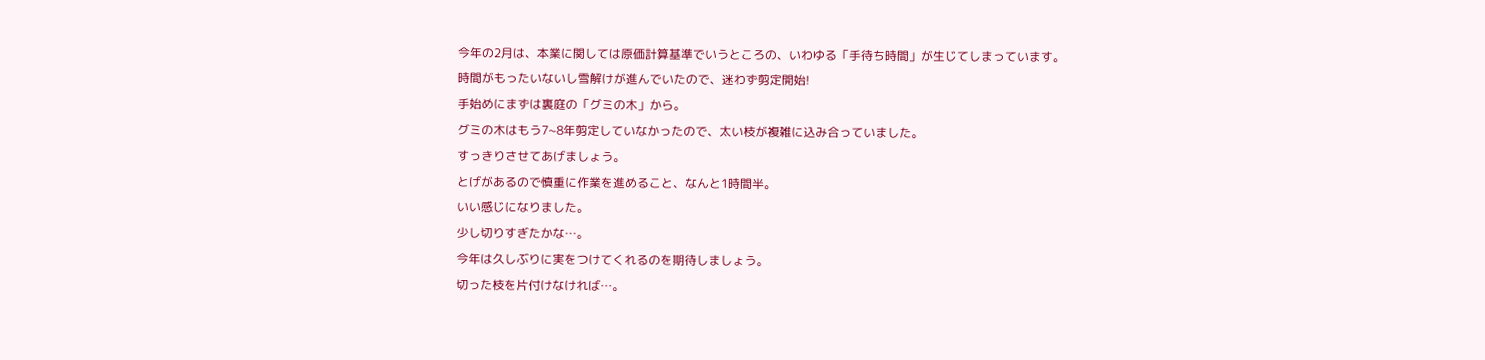今年の2月は、本業に関しては原価計算基準でいうところの、いわゆる「手待ち時間」が生じてしまっています。
時間がもったいないし雪解けが進んでいたので、迷わず剪定開始!
手始めにまずは裏庭の「グミの木」から。
グミの木はもう7~8年剪定していなかったので、太い枝が複雑に込み合っていました。
すっきりさせてあげましょう。
とげがあるので慎重に作業を進めること、なんと1時間半。
いい感じになりました。
少し切りすぎたかな…。
今年は久しぶりに実をつけてくれるのを期待しましょう。
切った枝を片付けなければ…。